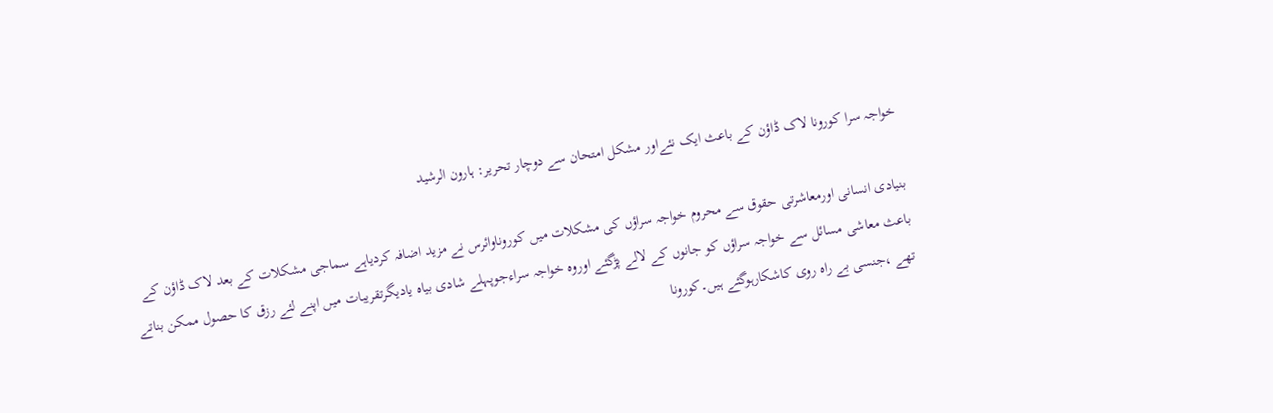خواجہ سرا کورونا لاک ڈاؤن کے باعث ایک نئےاور مشکل امتحان سے دوچار تحریر: ہارون الرشید

بنیادی انسانی اورمعاشرتی حقوق سے محروم خواجہ سراؤں کی مشکلات میں کوروناوائرس نے مزید اضافہ کردیاہے سماجی مشکلات کے بعد لاک ڈاؤن کے باعث معاشی مسائل سے خواجہ سراؤں کو جانوں کے لالے پڑگئے اوروہ خواجہ سراءجوپہلے شادی بیاہ یادیگرتقریبات میں اپنے لئے رزق کا حصول ممکن بناتے تھے ،جنسی بے راہ روی کاشکارہوگئے ہیں۔کورونا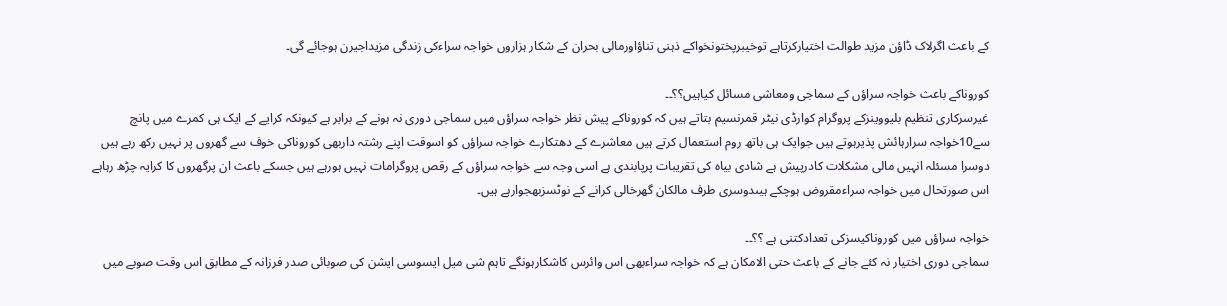کے باعث اگرلاک ڈاؤن مزید طوالت اختیارکرتاہے توخیبرپختونخواکے ذہنی تناؤاورمالی بحران کے شکار ہزاروں خواجہ سراءکی زندگی مزیداجیرن ہوجائے گی۔

کوروناکے باعث خواجہ سراؤں کے سماجی ومعاشی مسائل کیاہیں؟؟۔۔
غیرسرکاری تنظیم بلیووینزکے پروگرام کوارڈی نیٹر قمرنسیم بتاتے ہیں کہ کوروناکے پیش نظر خواجہ سراؤں میں سماجی دوری نہ ہونے کے برابر ہے کیونکہ کرایے کے ایک ہی کمرے میں پانچ سے10خواجہ سرارہائش پذیرہوتے ہیں جوایک ہی باتھ روم استعمال کرتے ہیں معاشرے کے دھتکارے خواجہ سراؤں کو اسوقت اپنے رشتہ داربھی کوروناکی خوف سے گھروں پر نہیں رکھ رہے ہیں دوسرا مسئلہ انہیں مالی مشکلات کادرپیش ہے شادی بیاہ کی تقریبات پرپابندی ہے اسی وجہ سے خواجہ سراؤں کے رقص پروگرامات نہیں ہورہے ہیں جسکے باعث ان پرگھروں کا کرایہ چڑھ رہاہے اس صورتحال میں خواجہ سراءمقروض ہوچکے ہیںدوسری طرف مالکان گھرخالی کرانے کے نوٹسزبھجوارہے ہیں۔

خواجہ سراؤں میں کوروناکیسزکی تعدادکتنی ہے ؟؟۔۔
سماجی دوری اختیار نہ کئے جانے کے باعث حتی الامکان ہے کہ خواجہ سراءبھی اس وائرس کاشکارہونگے تاہم شی میل ایسوسی ایشن کی صوبائی صدر فرزانہ کے مطابق اس وقت صوبے میں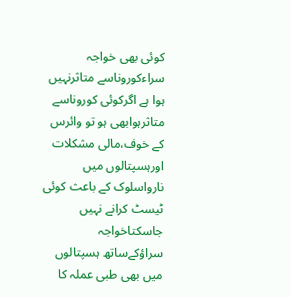کوئی بھی خواجہ سراءکوروناسے متاثرنہیں ہوا ہے اگرکوئی کوروناسے متاثرہوابھی ہو تو وائرس کے خوف،مالی مشکلات اورہسپتالوں میں نارواسلوک کے باعث کوئی ٹیسٹ کرانے نہیں جاسکتاخواجہ سراؤکےساتھ ہسپتالوں میں بھی طبی عملہ کا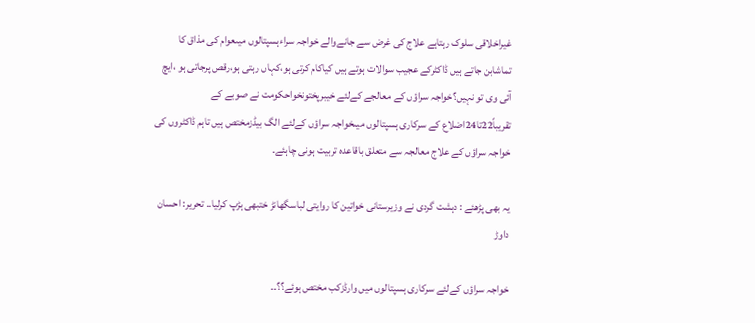غیراخلاقی سلوک رہتاہے علاج کی غرض سے جانےوالے خواجہ سراءہسپتالوں میںعوام کی مذاق کا تماشابن جاتے ہیں ڈاکٹرکے عجیب سوالات ہوتے ہیں کیاکام کرتی ہو،کہاں رہتی ہو،رقص پرجاتی ہو ،ایچ آئی وی تو نہیں؟خواجہ سراؤں کے معالجے کےلئے خیبرپختونخواحکومت نے صوبے کے تقریباً22تا24اضلاع کے سرکاری ہسپتالوں میںخواجہ سراؤں کےلئے الگ بیڈزمختص ہیں تاہم ڈاکٹروں کی خواجہ سراؤں کے علاج معالجہ سے متعلق باقاعدہ تربیت ہونی چاہئے۔

یہ بھی پڑھئے : دہشت گردی نے وزیرستانی خواتین کا روایتی لباسگھانڑ ختبھی ہڑپ کرلیا.. تحریر: احسان داوڑ

خواجہ سراؤں کےلئے سرکاری ہسپتالوں میں وارڈزکب مختص ہوئے؟؟۔۔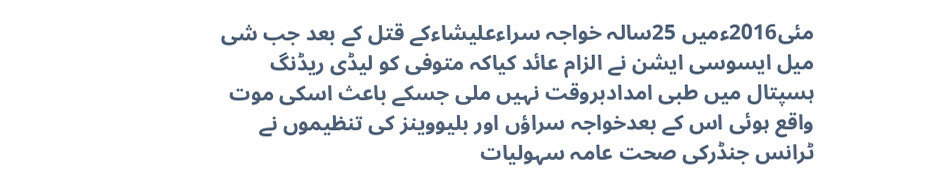مئی2016ءمیں 25سالہ خواجہ سراءعلیشاءکے قتل کے بعد جب شی میل ایسوسی ایشن نے الزام عائد کیاکہ متوفی کو لیڈی ریڈنگ ہسپتال میں طبی امدادبروقت نہیں ملی جسکے باعث اسکی موت واقع ہوئی اس کے بعدخواجہ سراؤں اور بلیووینز کی تنظیموں نے ٹرانس جنڈرکی صحت عامہ سہولیات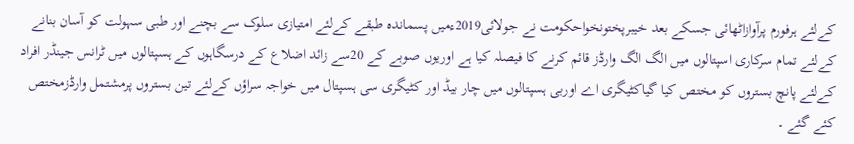کےلئے ہرفورم پرآوازاٹھائی جسکے بعد خیبرپختونخواحکومت نے جولائی2019ءمیں پسماندہ طبقے کےلئے امتیازی سلوک سے بچنے اور طبی سہولت کو آسان بنانے کےلئے تمام سرکاری اسپتالوں میں الگ الگ وارڈز قائم کرنے کا فیصلہ کیا ہے اوریوں صوبے کے 20سے زائد اضلاع کے درسگاہوں کے ہسپتالوں میں ٹرانس جینڈر افراد کےلئے پانچ بستروں کو مختص کیا گیاکٹیگری اے اوربی ہسپتالوں میں چار بیڈ اور کٹیگری سی ہسپتال میں خواجہ سراؤں کےلئے تین بستروں پرمشتمل وارڈزمختص کئے گئے ۔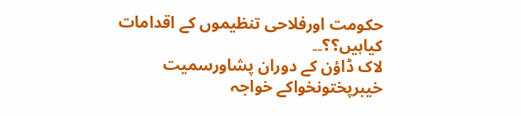حکومت اورفلاحی تنظیموں کے اقدامات کیاہیں؟؟۔۔
لاک ڈاؤن کے دوران پشاورسمیت خیبرپختونخواکے خواجہ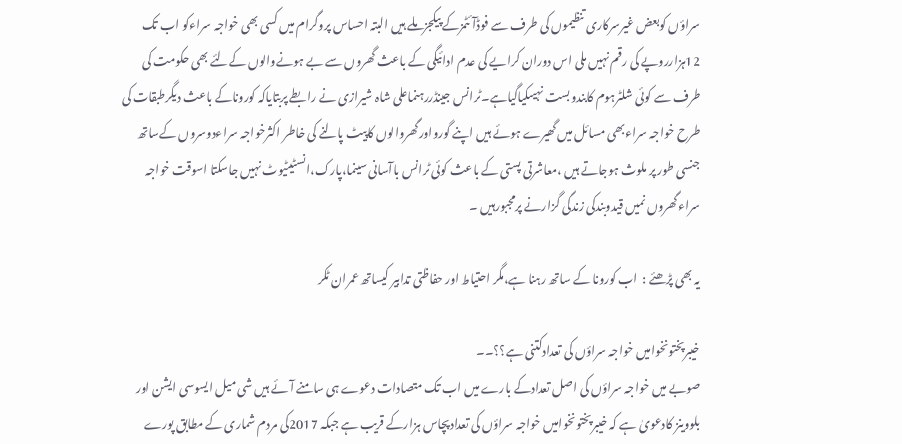سراؤں کوبعض غیرسرکاری تنظیموں کی طرف سے فوڈآئٹمزکے پیکجزملے ہیں البتہ احساس پروگرام میں کسی بھی خواجہ سراءکو اب تک 12ہزارروپے کی رقم نہیں ملی اس دوران کرایے کی عدم ادائیگی کے باعث گھروں سے بے ہونےوالوں کےلئے بھی حکومت کی طرف سے کوئی شلٹرہوم کابندوبست نہیںکیاگیاہے۔ٹرانس جینڈررہنماعلی شاہ شیرازی نے رابطے پربتایاکہ کوروناکے باعث دیگرطبقات کی طرح خواجہ سراءبھی مسائل میں گھیرے ہوئے ہیں اپنے گورواورگھروالوں کاپیٹ پالنے کی خاطر اکثرخواجہ سراءدوسروں کےساتھ جنسی طور پر ملوث ہوجاتے ہیں ،معاشرتی پستی کے باعث کوئی ٹرانس باآسانی سینما،پارک،انسٹیٹیوٹ نہیں جاسکتا اسوقت خواجہ سراءگھروں نمیں قیدوبندکی زندگی گزارنے پرمجبورہیں ۔

یہ بھی پڑھئے :  اب کورونا کے ساتھ رہنا ہے،مگر احتیاط اور حفاظتی تدابیر کیساتھ عمران ٹکر

خیبرپختونخوامیں خواجہ سراؤں کی تعدادکتنی ہے؟؟۔۔
صوبے میں خواجہ سراؤں کی اصل تعدادکے بارے میں اب تک متصادات دعوے ہی سامنے آئے ہیں شی میل ایسوسی ایشن اور بلووینز کادعویٰ ہے کہ خیبرپختونخوامیں خواجہ سراؤں کی تعدادپچاس ہزارکے قریب ہے جبکہ 2017کی مردم شماری کے مطابق پورے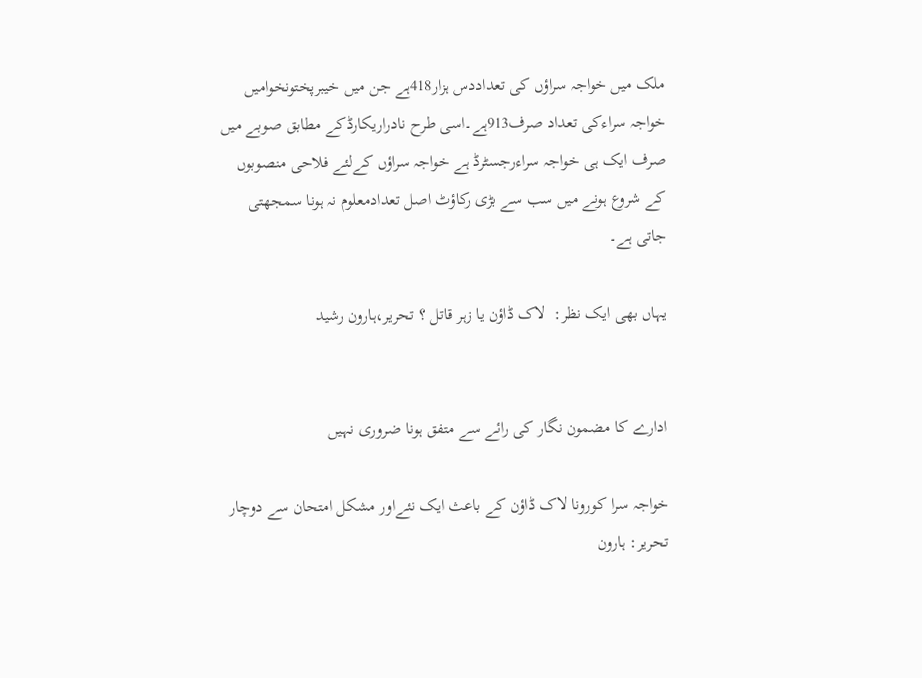ملک میں خواجہ سراؤں کی تعداددس ہزار418ہے جن میں خیبرپختونخوامیں خواجہ سراءکی تعداد صرف913ہے۔اسی طرح نادراریکارڈکے مطابق صوبے میں صرف ایک ہی خواجہ سراءرجسٹرڈ ہے خواجہ سراؤں کےلئے فلاحی منصوبوں کے شروع ہونے میں سب سے بڑی رکاؤٹ اصل تعدادمعلوم نہ ہونا سمجھتی جاتی ہے۔

یہاں بھی ایک نظر:  لاک ڈاؤن یا زہر قاتل ؟ تحریر،ہارون رشید


ادارے کا مضمون نگار کی رائے سے متفق ہونا ضروری نہیں

خواجہ سرا کورونا لاک ڈاؤن کے باعث ایک نئےاور مشکل امتحان سے دوچار تحریر: ہارون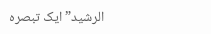الرشید” ایک تبصرہ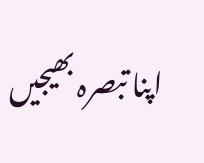اپنا تبصرہ بھیجیں